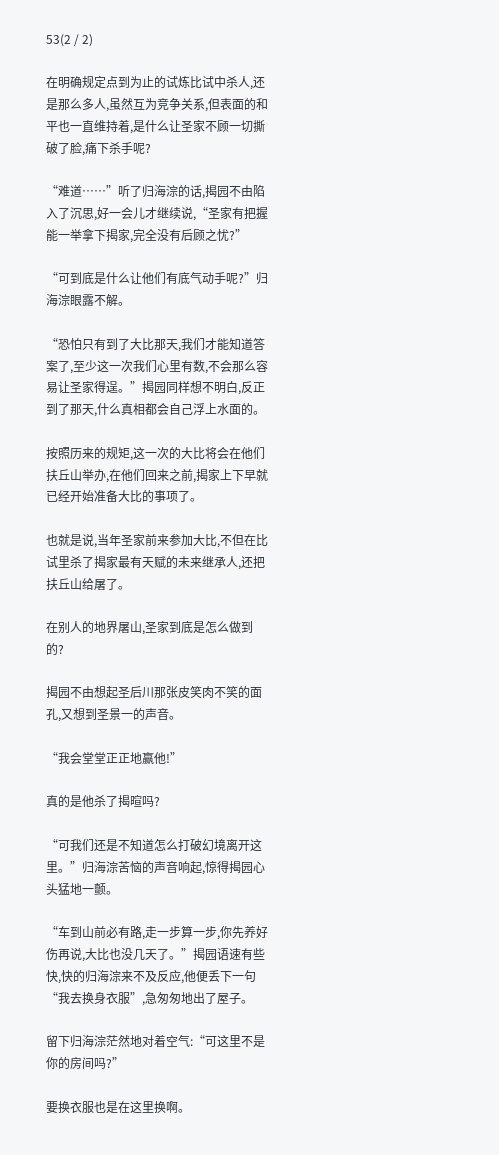53(2 / 2)

在明确规定点到为止的试炼比试中杀人,还是那么多人,虽然互为竞争关系,但表面的和平也一直维持着,是什么让圣家不顾一切撕破了脸,痛下杀手呢?

“难道……”听了归海淙的话,揭园不由陷入了沉思,好一会儿才继续说,“圣家有把握能一举拿下揭家,完全没有后顾之忧?”

“可到底是什么让他们有底气动手呢?”归海淙眼露不解。

“恐怕只有到了大比那天,我们才能知道答案了,至少这一次我们心里有数,不会那么容易让圣家得逞。”揭园同样想不明白,反正到了那天,什么真相都会自己浮上水面的。

按照历来的规矩,这一次的大比将会在他们扶丘山举办,在他们回来之前,揭家上下早就已经开始准备大比的事项了。

也就是说,当年圣家前来参加大比,不但在比试里杀了揭家最有天赋的未来继承人,还把扶丘山给屠了。

在别人的地界屠山,圣家到底是怎么做到的?

揭园不由想起圣后川那张皮笑肉不笑的面孔,又想到圣景一的声音。

“我会堂堂正正地赢他!”

真的是他杀了揭暄吗?

“可我们还是不知道怎么打破幻境离开这里。”归海淙苦恼的声音响起,惊得揭园心头猛地一颤。

“车到山前必有路,走一步算一步,你先养好伤再说,大比也没几天了。”揭园语速有些快,快的归海淙来不及反应,他便丢下一句“我去换身衣服”,急匆匆地出了屋子。

留下归海淙茫然地对着空气:“可这里不是你的房间吗?”

要换衣服也是在这里换啊。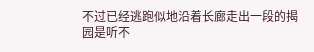不过已经逃跑似地沿着长廊走出一段的揭园是听不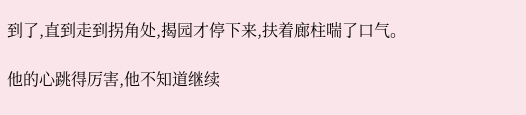到了,直到走到拐角处,揭园才停下来,扶着廊柱喘了口气。

他的心跳得厉害,他不知道继续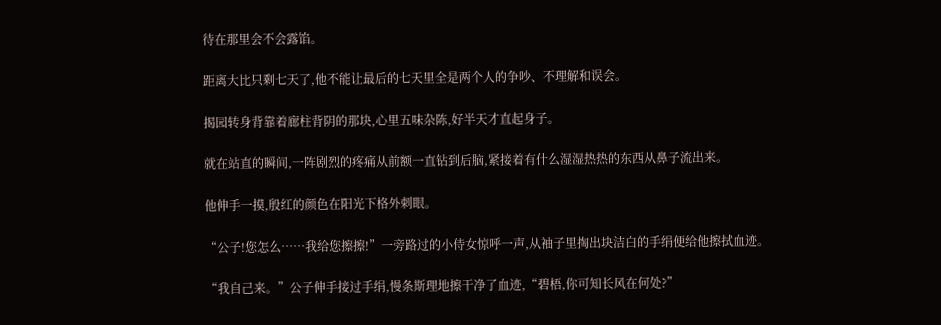待在那里会不会露馅。

距离大比只剩七天了,他不能让最后的七天里全是两个人的争吵、不理解和误会。

揭园转身背靠着廊柱背阴的那块,心里五味杂陈,好半天才直起身子。

就在站直的瞬间,一阵剧烈的疼痛从前额一直钻到后脑,紧接着有什么湿湿热热的东西从鼻子流出来。

他伸手一摸,殷红的颜色在阳光下格外刺眼。

“公子!您怎么……我给您擦擦!”一旁路过的小侍女惊呼一声,从袖子里掏出块洁白的手绢便给他擦拭血迹。

“我自己来。”公子伸手接过手绢,慢条斯理地擦干净了血迹,“碧梧,你可知长风在何处?”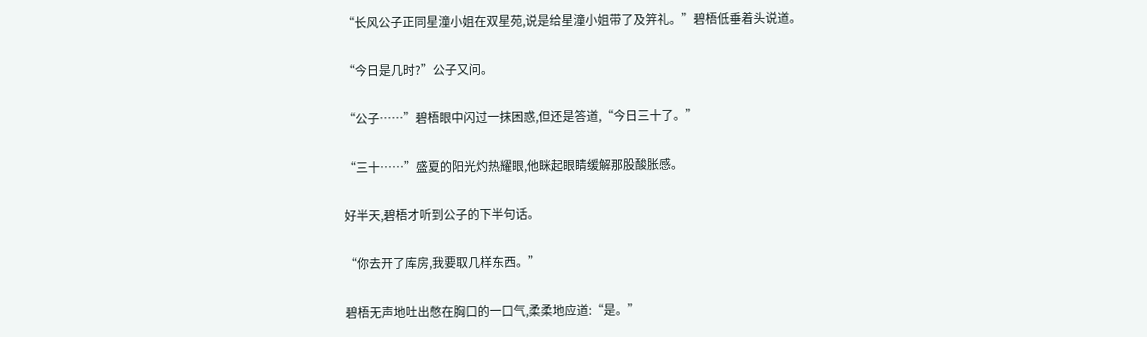“长风公子正同星潼小姐在双星苑,说是给星潼小姐带了及笄礼。”碧梧低垂着头说道。

“今日是几时?”公子又问。

“公子……”碧梧眼中闪过一抹困惑,但还是答道,“今日三十了。”

“三十……”盛夏的阳光灼热耀眼,他眯起眼睛缓解那股酸胀感。

好半天,碧梧才听到公子的下半句话。

“你去开了库房,我要取几样东西。”

碧梧无声地吐出憋在胸口的一口气,柔柔地应道:“是。”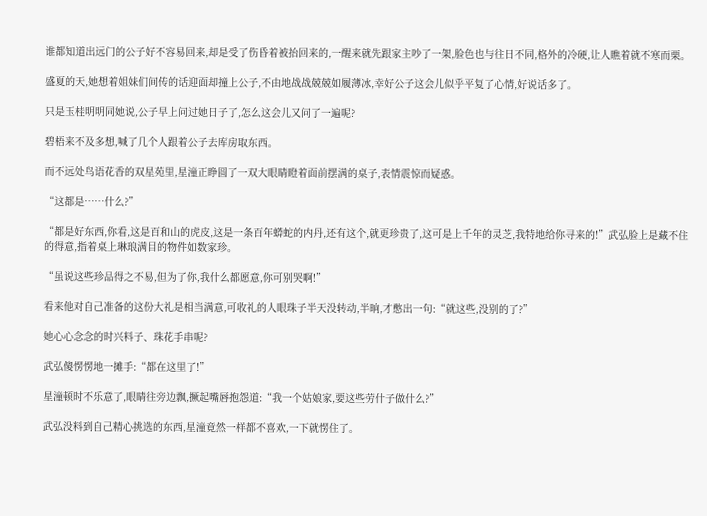谁都知道出远门的公子好不容易回来,却是受了伤昏着被抬回来的,一醒来就先跟家主吵了一架,脸色也与往日不同,格外的冷硬,让人瞧着就不寒而栗。

盛夏的天,她想着姐妹们间传的话迎面却撞上公子,不由地战战兢兢如履薄冰,幸好公子这会儿似乎平复了心情,好说话多了。

只是玉桂明明同她说,公子早上问过她日子了,怎么这会儿又问了一遍呢?

碧梧来不及多想,喊了几个人跟着公子去库房取东西。

而不远处鸟语花香的双星苑里,星潼正睁圆了一双大眼睛瞪着面前摆满的桌子,表情震惊而疑惑。

“这都是……什么?”

“都是好东西,你看,这是百和山的虎皮,这是一条百年蟒蛇的内丹,还有这个,就更珍贵了,这可是上千年的灵芝,我特地给你寻来的!”武弘脸上是藏不住的得意,指着桌上琳琅满目的物件如数家珍。

“虽说这些珍品得之不易,但为了你,我什么都愿意,你可别哭啊!”

看来他对自己准备的这份大礼是相当满意,可收礼的人眼珠子半天没转动,半晌,才憋出一句:“就这些,没别的了?”

她心心念念的时兴料子、珠花手串呢?

武弘傻愣愣地一摊手:“都在这里了!”

星潼顿时不乐意了,眼睛往旁边飘,撅起嘴唇抱怨道:“我一个姑娘家,要这些劳什子做什么?”

武弘没料到自己精心挑选的东西,星潼竟然一样都不喜欢,一下就愣住了。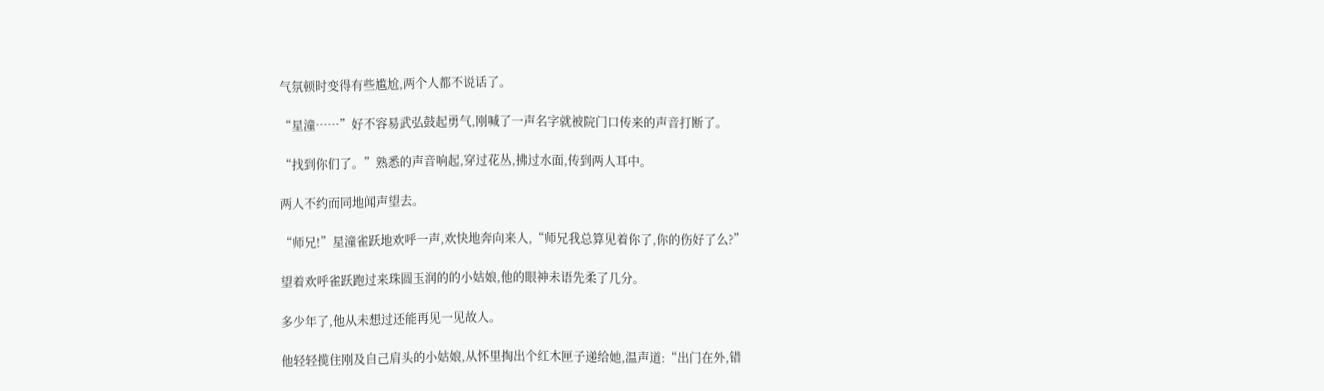气氛顿时变得有些尴尬,两个人都不说话了。

“星潼……”好不容易武弘鼓起勇气,刚喊了一声名字就被院门口传来的声音打断了。

“找到你们了。”熟悉的声音响起,穿过花丛,拂过水面,传到两人耳中。

两人不约而同地闻声望去。

“师兄!”星潼雀跃地欢呼一声,欢快地奔向来人,“师兄我总算见着你了,你的伤好了么?”

望着欢呼雀跃跑过来珠圆玉润的的小姑娘,他的眼神未语先柔了几分。

多少年了,他从未想过还能再见一见故人。

他轻轻揽住刚及自己肩头的小姑娘,从怀里掏出个红木匣子递给她,温声道:“出门在外,错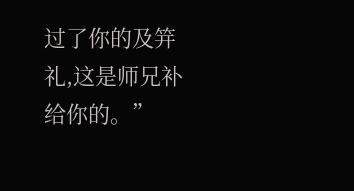过了你的及笄礼,这是师兄补给你的。”